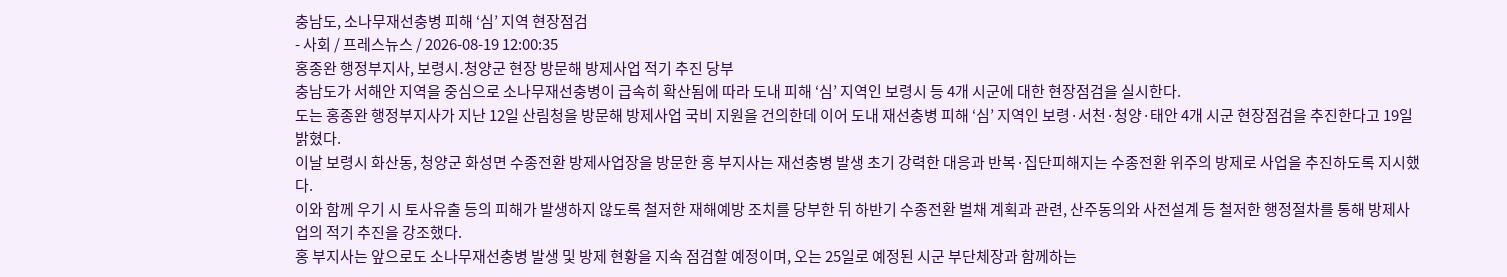충남도, 소나무재선충병 피해 ‘심’ 지역 현장점검
- 사회 / 프레스뉴스 / 2026-08-19 12:00:35
홍종완 행정부지사, 보령시․청양군 현장 방문해 방제사업 적기 추진 당부
충남도가 서해안 지역을 중심으로 소나무재선충병이 급속히 확산됨에 따라 도내 피해 ‘심’ 지역인 보령시 등 4개 시군에 대한 현장점검을 실시한다.
도는 홍종완 행정부지사가 지난 12일 산림청을 방문해 방제사업 국비 지원을 건의한데 이어 도내 재선충병 피해 ‘심’ 지역인 보령·서천·청양·태안 4개 시군 현장점검을 추진한다고 19일 밝혔다.
이날 보령시 화산동, 청양군 화성면 수종전환 방제사업장을 방문한 홍 부지사는 재선충병 발생 초기 강력한 대응과 반복·집단피해지는 수종전환 위주의 방제로 사업을 추진하도록 지시했다.
이와 함께 우기 시 토사유출 등의 피해가 발생하지 않도록 철저한 재해예방 조치를 당부한 뒤 하반기 수종전환 벌채 계획과 관련, 산주동의와 사전설계 등 철저한 행정절차를 통해 방제사업의 적기 추진을 강조했다.
홍 부지사는 앞으로도 소나무재선충병 발생 및 방제 현황을 지속 점검할 예정이며, 오는 25일로 예정된 시군 부단체장과 함께하는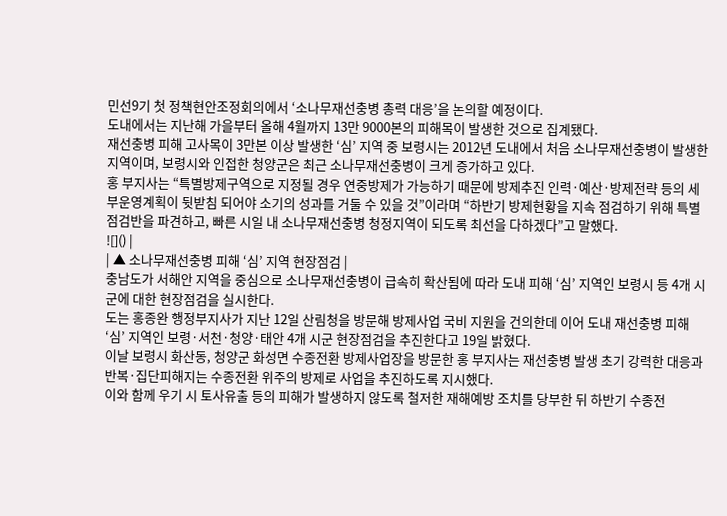민선9기 첫 정책현안조정회의에서 ‘소나무재선충병 총력 대응’을 논의할 예정이다.
도내에서는 지난해 가을부터 올해 4월까지 13만 9000본의 피해목이 발생한 것으로 집계됐다.
재선충병 피해 고사목이 3만본 이상 발생한 ‘심’ 지역 중 보령시는 2012년 도내에서 처음 소나무재선충병이 발생한 지역이며, 보령시와 인접한 청양군은 최근 소나무재선충병이 크게 증가하고 있다.
홍 부지사는 “특별방제구역으로 지정될 경우 연중방제가 가능하기 때문에 방제추진 인력·예산·방제전략 등의 세부운영계획이 뒷받침 되어야 소기의 성과를 거둘 수 있을 것”이라며 “하반기 방제현황을 지속 점검하기 위해 특별점검반을 파견하고, 빠른 시일 내 소나무재선충병 청정지역이 되도록 최선을 다하겠다”고 말했다.
![]() |
| ▲ 소나무재선충병 피해 ‘심’ 지역 현장점검 |
충남도가 서해안 지역을 중심으로 소나무재선충병이 급속히 확산됨에 따라 도내 피해 ‘심’ 지역인 보령시 등 4개 시군에 대한 현장점검을 실시한다.
도는 홍종완 행정부지사가 지난 12일 산림청을 방문해 방제사업 국비 지원을 건의한데 이어 도내 재선충병 피해 ‘심’ 지역인 보령·서천·청양·태안 4개 시군 현장점검을 추진한다고 19일 밝혔다.
이날 보령시 화산동, 청양군 화성면 수종전환 방제사업장을 방문한 홍 부지사는 재선충병 발생 초기 강력한 대응과 반복·집단피해지는 수종전환 위주의 방제로 사업을 추진하도록 지시했다.
이와 함께 우기 시 토사유출 등의 피해가 발생하지 않도록 철저한 재해예방 조치를 당부한 뒤 하반기 수종전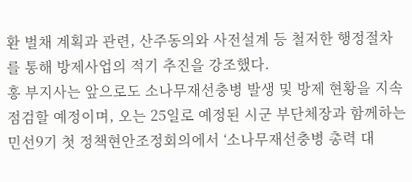환 벌채 계획과 관련, 산주동의와 사전설계 등 철저한 행정절차를 통해 방제사업의 적기 추진을 강조했다.
홍 부지사는 앞으로도 소나무재선충병 발생 및 방제 현황을 지속 점검할 예정이며, 오는 25일로 예정된 시군 부단체장과 함께하는 민선9기 첫 정책현안조정회의에서 ‘소나무재선충병 총력 대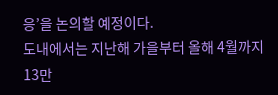응’을 논의할 예정이다.
도내에서는 지난해 가을부터 올해 4월까지 13만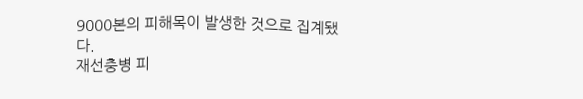9000본의 피해목이 발생한 것으로 집계됐다.
재선충병 피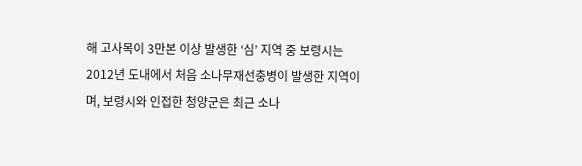해 고사목이 3만본 이상 발생한 ‘심’ 지역 중 보령시는 2012년 도내에서 처음 소나무재선충병이 발생한 지역이며, 보령시와 인접한 청양군은 최근 소나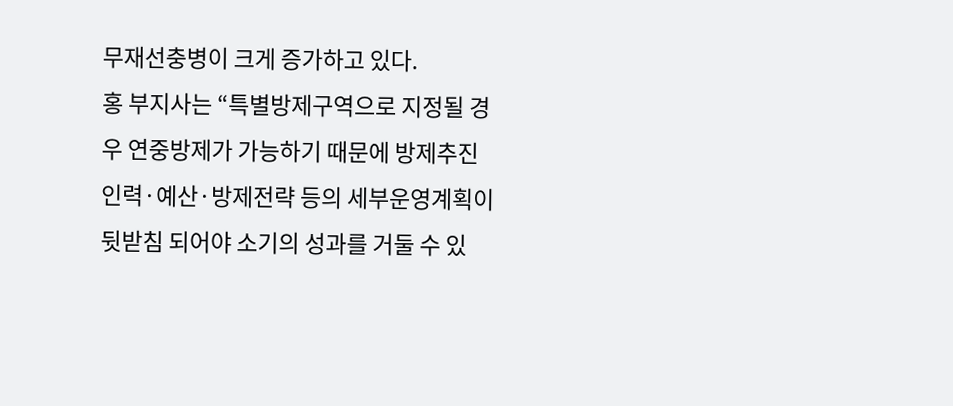무재선충병이 크게 증가하고 있다.
홍 부지사는 “특별방제구역으로 지정될 경우 연중방제가 가능하기 때문에 방제추진 인력·예산·방제전략 등의 세부운영계획이 뒷받침 되어야 소기의 성과를 거둘 수 있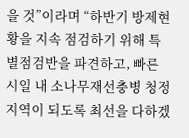을 것”이라며 “하반기 방제현황을 지속 점검하기 위해 특별점검반을 파견하고, 빠른 시일 내 소나무재선충병 청정지역이 되도록 최선을 다하겠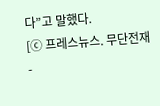다”고 말했다.
[ⓒ 프레스뉴스. 무단전재-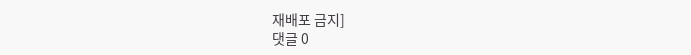재배포 금지]
댓글 0